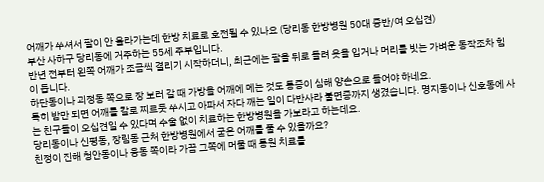어깨가 쑤셔서 팔이 안 올라가는데 한방 치료로 호전될 수 있나요 (당리동 한방병원 50대 중반/여 오십견)
부산 사하구 당리동에 거주하는 55세 주부입니다.
반년 전부터 왼쪽 어깨가 조금씩 결리기 시작하더니, 최근에는 팔을 뒤로 돌려 옷을 입거나 머리를 빗는 가벼운 동작조차 힘이 듭니다.
하단동이나 괴정동 쪽으로 장 보러 갈 때 가방을 어깨에 메는 것도 통증이 심해 양손으로 들어야 하네요.
특히 밤만 되면 어깨를 칼로 찌르듯 쑤시고 아파서 자다 깨는 일이 다반사라 불면증까지 생겼습니다. 명지동이나 신호동에 사는 친구들이 오십견일 수 있다며 수술 없이 치료하는 한방병원을 가보라고 하는데요.
당리동이나 신평동, 장림동 근처 한방병원에서 굳은 어깨를 풀 수 있을까요?
친정이 진해 청안동이나 웅동 쪽이라 가끔 그쪽에 머물 때 통원 치료를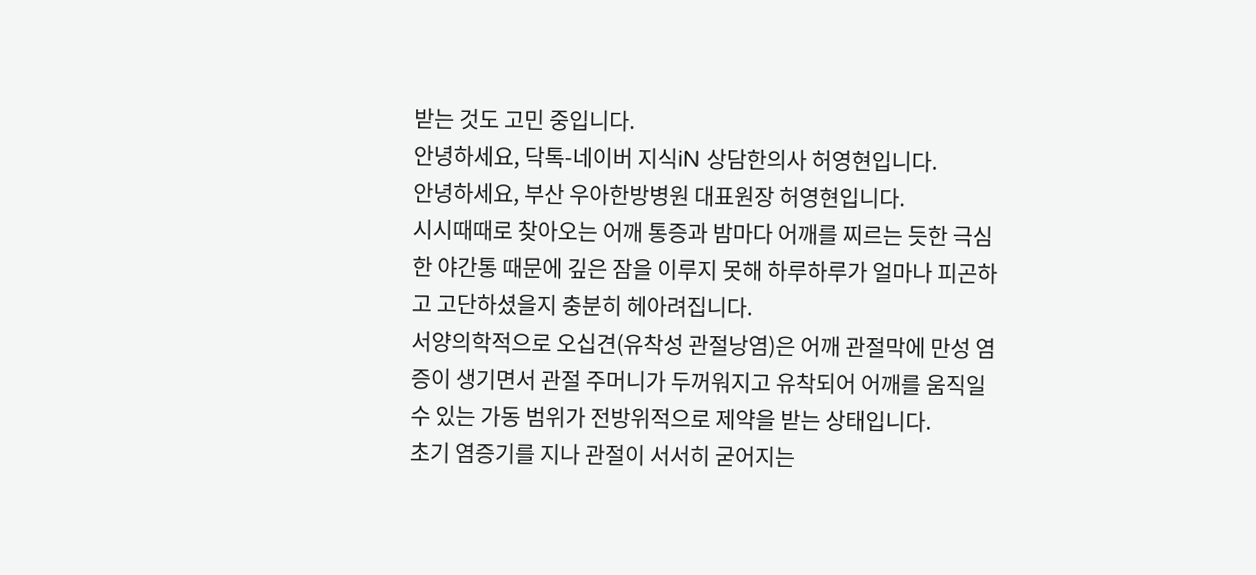받는 것도 고민 중입니다.
안녕하세요, 닥톡-네이버 지식iN 상담한의사 허영현입니다.
안녕하세요, 부산 우아한방병원 대표원장 허영현입니다.
시시때때로 찾아오는 어깨 통증과 밤마다 어깨를 찌르는 듯한 극심한 야간통 때문에 깊은 잠을 이루지 못해 하루하루가 얼마나 피곤하고 고단하셨을지 충분히 헤아려집니다.
서양의학적으로 오십견(유착성 관절낭염)은 어깨 관절막에 만성 염증이 생기면서 관절 주머니가 두꺼워지고 유착되어 어깨를 움직일 수 있는 가동 범위가 전방위적으로 제약을 받는 상태입니다.
초기 염증기를 지나 관절이 서서히 굳어지는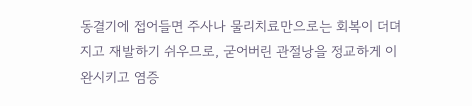동결기에 접어들면 주사나 물리치료만으로는 회복이 더뎌지고 재발하기 쉬우므로, 굳어버린 관절낭을 정교하게 이완시키고 염증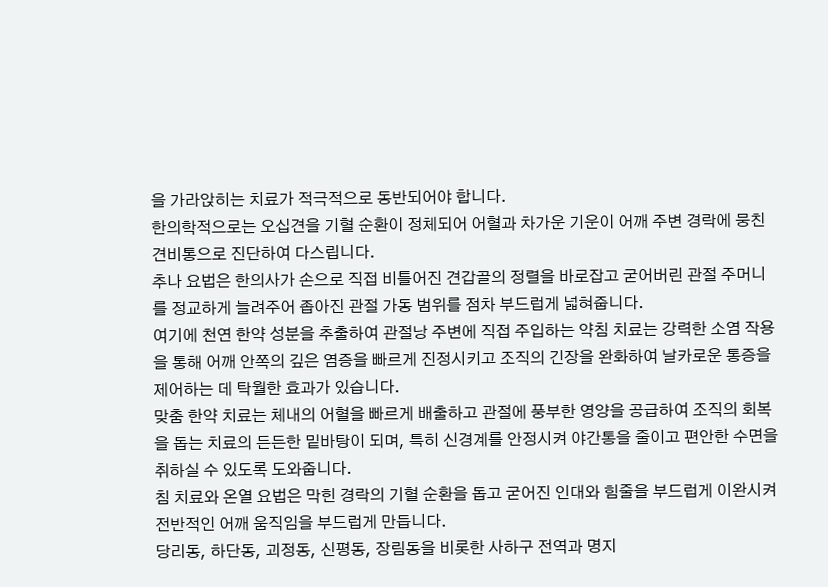을 가라앉히는 치료가 적극적으로 동반되어야 합니다.
한의학적으로는 오십견을 기혈 순환이 정체되어 어혈과 차가운 기운이 어깨 주변 경락에 뭉친 견비통으로 진단하여 다스립니다.
추나 요법은 한의사가 손으로 직접 비틀어진 견갑골의 정렬을 바로잡고 굳어버린 관절 주머니를 정교하게 늘려주어 좁아진 관절 가동 범위를 점차 부드럽게 넓혀줍니다.
여기에 천연 한약 성분을 추출하여 관절낭 주변에 직접 주입하는 약침 치료는 강력한 소염 작용을 통해 어깨 안쪽의 깊은 염증을 빠르게 진정시키고 조직의 긴장을 완화하여 날카로운 통증을 제어하는 데 탁월한 효과가 있습니다.
맞춤 한약 치료는 체내의 어혈을 빠르게 배출하고 관절에 풍부한 영양을 공급하여 조직의 회복을 돕는 치료의 든든한 밑바탕이 되며, 특히 신경계를 안정시켜 야간통을 줄이고 편안한 수면을 취하실 수 있도록 도와줍니다.
침 치료와 온열 요법은 막힌 경락의 기혈 순환을 돕고 굳어진 인대와 힘줄을 부드럽게 이완시켜 전반적인 어깨 움직임을 부드럽게 만듭니다.
당리동, 하단동, 괴정동, 신평동, 장림동을 비롯한 사하구 전역과 명지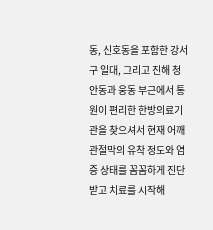동, 신호동을 포함한 강서구 일대, 그리고 진해 청안동과 웅동 부근에서 통원이 편리한 한방의료기관을 찾으셔서 현재 어깨 관절막의 유착 정도와 염증 상태를 꼼꼼하게 진단받고 치료를 시작해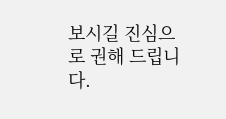보시길 진심으로 권해 드립니다.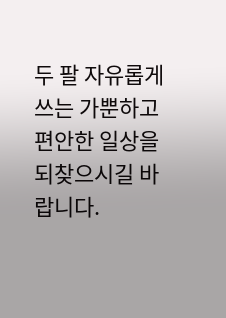두 팔 자유롭게 쓰는 가뿐하고 편안한 일상을 되찾으시길 바랍니다.